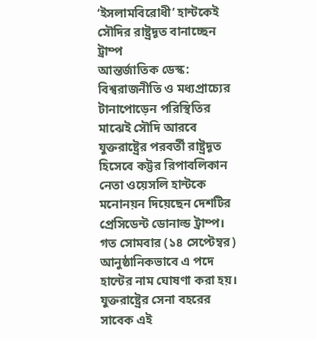‘ইসলামবিরোধী’ হান্টকেই সৌদির রাষ্ট্রদূত বানাচ্ছেন ট্রাম্প
আন্তর্জাতিক ডেস্ক: বিশ্বরাজনীতি ও মধ্যপ্রাচ্যের টানাপোড়েন পরিস্থিতির মাঝেই সৌদি আরবে যুক্তরাষ্ট্রের পরবর্তী রাষ্ট্রদূত হিসেবে কট্টর রিপাবলিকান নেতা ওয়েসলি হান্টকে মনোনয়ন দিয়েছেন দেশটির প্রেসিডেন্ট ডোনাল্ড ট্রাম্প। গত সোমবার (১৪ সেপ্টেম্বর) আনুষ্ঠানিকভাবে এ পদে হান্টের নাম ঘোষণা করা হয়। যুক্তরাষ্ট্রের সেনা বহরের সাবেক এই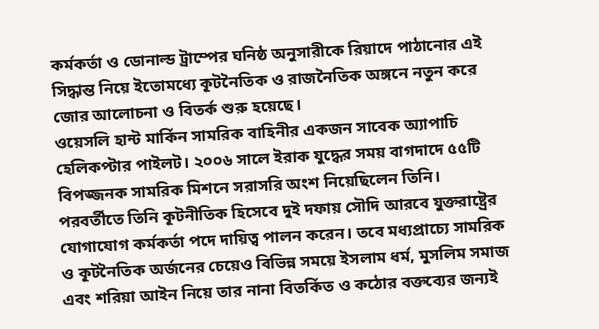কর্মকর্তা ও ডোনাল্ড ট্রাম্পের ঘনিষ্ঠ অনুসারীকে রিয়াদে পাঠানোর এই সিদ্ধান্ত নিয়ে ইতোমধ্যে কূটনৈতিক ও রাজনৈতিক অঙ্গনে নতুন করে জোর আলোচনা ও বিতর্ক শুরু হয়েছে।
ওয়েসলি হান্ট মার্কিন সামরিক বাহিনীর একজন সাবেক অ্যাপাচি হেলিকপ্টার পাইলট। ২০০৬ সালে ইরাক যুদ্ধের সময় বাগদাদে ৫৫টি বিপজ্জনক সামরিক মিশনে সরাসরি অংশ নিয়েছিলেন তিনি। পরবর্তীতে তিনি কূটনীতিক হিসেবে দুই দফায় সৌদি আরবে যুক্তরাষ্ট্রের যোগাযোগ কর্মকর্তা পদে দায়িত্ব পালন করেন। তবে মধ্যপ্রাচ্যে সামরিক ও কূটনৈতিক অর্জনের চেয়েও বিভিন্ন সময়ে ইসলাম ধর্ম, মুসলিম সমাজ এবং শরিয়া আইন নিয়ে তার নানা বিতর্কিত ও কঠোর বক্তব্যের জন্যই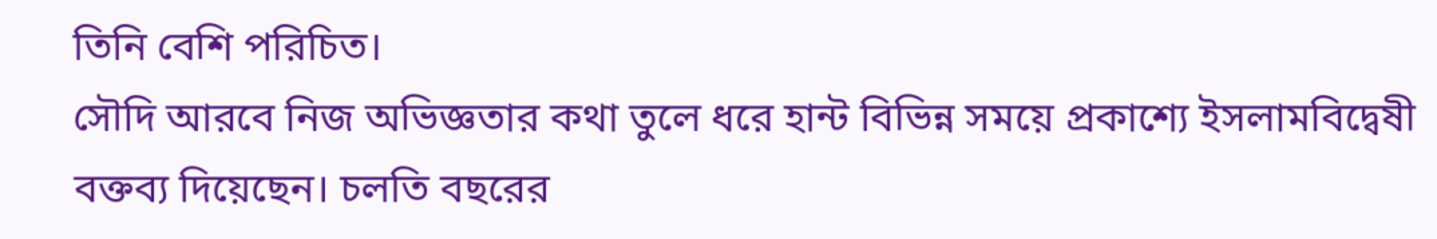তিনি বেশি পরিচিত।
সৌদি আরবে নিজ অভিজ্ঞতার কথা তুলে ধরে হান্ট বিভিন্ন সময়ে প্রকাশ্যে ইসলামবিদ্বেষী বক্তব্য দিয়েছেন। চলতি বছরের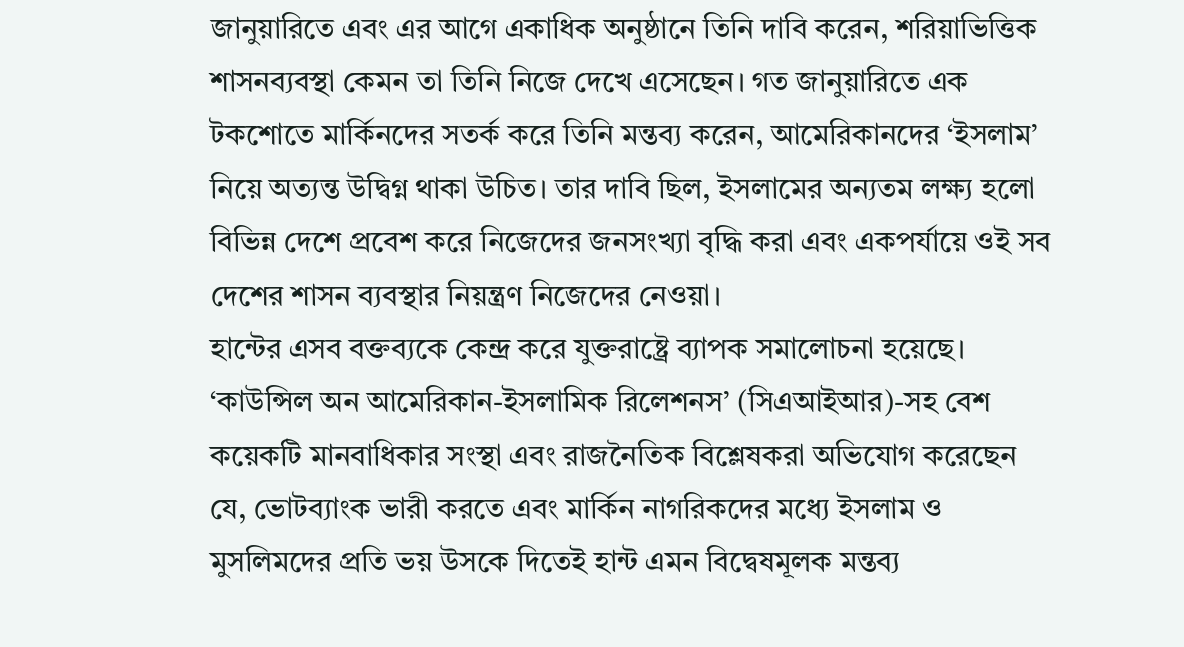জানুয়ারিতে এবং এর আগে একাধিক অনুষ্ঠানে তিনি দাবি করেন, শরিয়াভিত্তিক শাসনব্যবস্থা কেমন তা তিনি নিজে দেখে এসেছেন। গত জানুয়ারিতে এক টকশোতে মার্কিনদের সতর্ক করে তিনি মন্তব্য করেন, আমেরিকানদের ‘ইসলাম’ নিয়ে অত্যন্ত উদ্বিগ্ন থাকা উচিত। তার দাবি ছিল, ইসলামের অন্যতম লক্ষ্য হলো বিভিন্ন দেশে প্রবেশ করে নিজেদের জনসংখ্যা বৃদ্ধি করা এবং একপর্যায়ে ওই সব দেশের শাসন ব্যবস্থার নিয়ন্ত্রণ নিজেদের নেওয়া।
হান্টের এসব বক্তব্যকে কেন্দ্র করে যুক্তরাষ্ট্রে ব্যাপক সমালোচনা হয়েছে। ‘কাউন্সিল অন আমেরিকান-ইসলামিক রিলেশনস’ (সিএআইআর)-সহ বেশ কয়েকটি মানবাধিকার সংস্থা এবং রাজনৈতিক বিশ্লেষকরা অভিযোগ করেছেন যে, ভোটব্যাংক ভারী করতে এবং মার্কিন নাগরিকদের মধ্যে ইসলাম ও মুসলিমদের প্রতি ভয় উসকে দিতেই হান্ট এমন বিদ্বেষমূলক মন্তব্য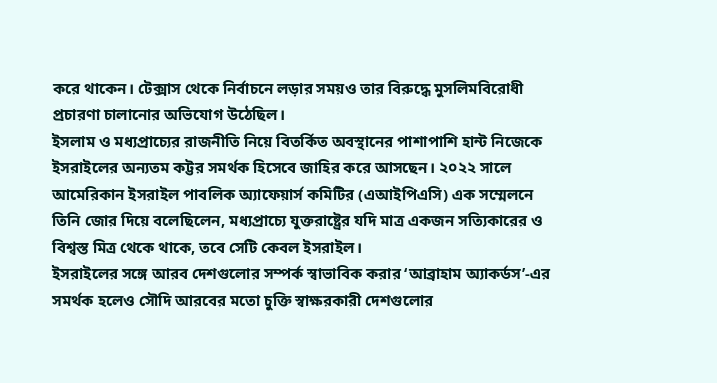করে থাকেন। টেক্সাস থেকে নির্বাচনে লড়ার সময়ও তার বিরুদ্ধে মুসলিমবিরোধী প্রচারণা চালানোর অভিযোগ উঠেছিল।
ইসলাম ও মধ্যপ্রাচ্যের রাজনীতি নিয়ে বিতর্কিত অবস্থানের পাশাপাশি হান্ট নিজেকে ইসরাইলের অন্যতম কট্টর সমর্থক হিসেবে জাহির করে আসছেন। ২০২২ সালে আমেরিকান ইসরাইল পাবলিক অ্যাফেয়ার্স কমিটির (এআইপিএসি) এক সম্মেলনে তিনি জোর দিয়ে বলেছিলেন, মধ্যপ্রাচ্যে যুক্তরাষ্ট্রের যদি মাত্র একজন সত্যিকারের ও বিশ্বস্ত মিত্র থেকে থাকে, তবে সেটি কেবল ইসরাইল।
ইসরাইলের সঙ্গে আরব দেশগুলোর সম্পর্ক স্বাভাবিক করার ‘আব্রাহাম অ্যাকর্ডস’-এর সমর্থক হলেও সৌদি আরবের মতো চুক্তি স্বাক্ষরকারী দেশগুলোর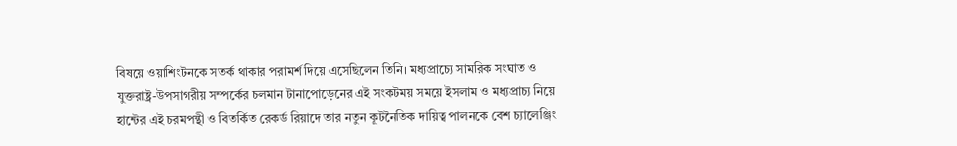বিষয়ে ওয়াশিংটনকে সতর্ক থাকার পরামর্শ দিয়ে এসেছিলেন তিনি। মধ্যপ্রাচ্যে সামরিক সংঘাত ও যুক্তরাষ্ট্র-উপসাগরীয় সম্পর্কের চলমান টানাপোড়েনের এই সংকটময় সময়ে ইসলাম ও মধ্যপ্রাচ্য নিয়ে হান্টের এই চরমপন্থী ও বিতর্কিত রেকর্ড রিয়াদে তার নতুন কূটনৈতিক দায়িত্ব পালনকে বেশ চ্যালেঞ্জিং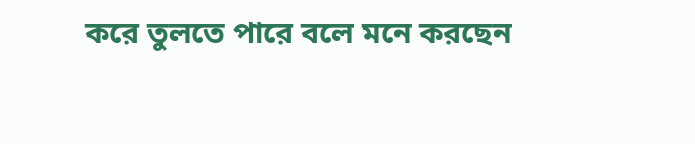করে তুলতে পারে বলে মনে করছেন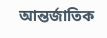আন্তর্জাতিক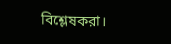বিশ্লেষকরা।